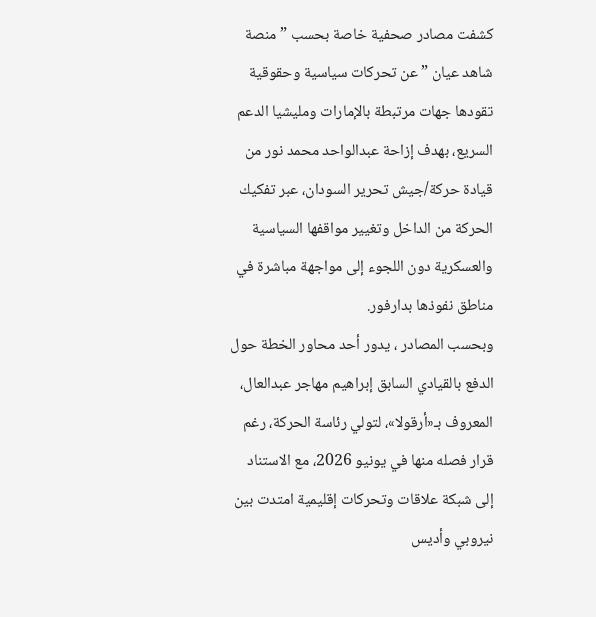كشفت مصادر صحفية خاصة بحسب ” منصة شاهد عيان ” عن تحركات سياسية وحقوقية تقودها جهات مرتبطة بالإمارات ومليشيا الدعم السريع، بهدف إزاحة عبدالواحد محمد نور من قيادة حركة/جيش تحرير السودان، عبر تفكيك الحركة من الداخل وتغيير مواقفها السياسية والعسكرية دون اللجوء إلى مواجهة مباشرة في مناطق نفوذها بدارفور.
وبحسب المصادر ، يدور أحد محاور الخطة حول الدفع بالقيادي السابق إبراهيم مهاجر عبدالعال، المعروف بـ«أرقولا»، لتولي رئاسة الحركة، رغم قرار فصله منها في يونيو 2026، مع الاستناد إلى شبكة علاقات وتحركات إقليمية امتدت بين نيروبي وأديس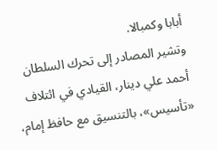أبابا وكمبالا.
وتشير المصادر إلى تحرك السلطان أحمد علي دينار، القيادي في ائتلاف «تأسيس»، بالتنسيق مع حافظ إمام،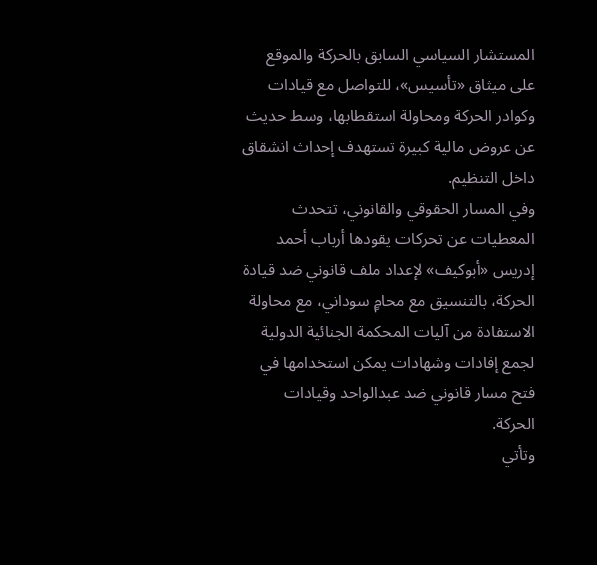المستشار السياسي السابق بالحركة والموقع على ميثاق «تأسيس»، للتواصل مع قيادات وكوادر الحركة ومحاولة استقطابها، وسط حديث عن عروض مالية كبيرة تستهدف إحداث انشقاق داخل التنظيم.
وفي المسار الحقوقي والقانوني، تتحدث المعطيات عن تحركات يقودها أرباب أحمد إدريس «أبوكيف» لإعداد ملف قانوني ضد قيادة الحركة، بالتنسيق مع محامٍ سوداني، مع محاولة الاستفادة من آليات المحكمة الجنائية الدولية لجمع إفادات وشهادات يمكن استخدامها في فتح مسار قانوني ضد عبدالواحد وقيادات الحركة.
وتأتي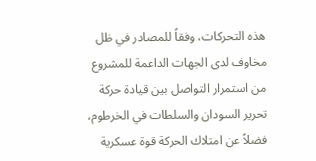هذه التحركات، وفقاً للمصادر في ظل مخاوف لدى الجهات الداعمة للمشروع من استمرار التواصل بين قيادة حركة تحرير السودان والسلطات في الخرطوم، فضلاً عن امتلاك الحركة قوة عسكرية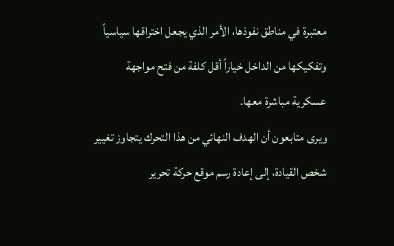معتبرة في مناطق نفوذها، الأمر الذي يجعل اختراقها سياسياً وتفكيكها من الداخل خياراً أقل كلفة من فتح مواجهة عسكرية مباشرة معها.
ويرى متابعون أن الهدف النهائي من هذا التحرك يتجاوز تغيير شخص القيادة، إلى إعادة رسم موقع حركة تحرير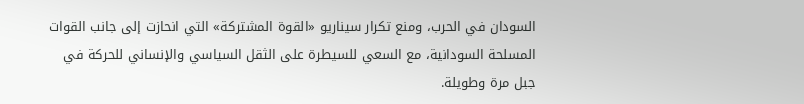السودان في الحرب، ومنع تكرار سيناريو «القوة المشتركة» التي انحازت إلى جانب القوات المسلحة السودانية، مع السعي للسيطرة على الثقل السياسي والإنساني للحركة في جبل مرة وطويلة.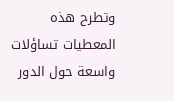وتطرح هذه المعطيات تساؤلات واسعة حول الدور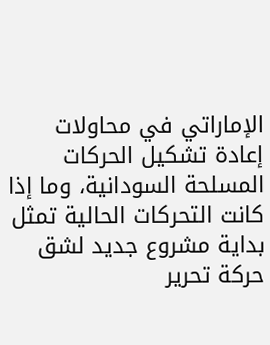الإماراتي في محاولات إعادة تشكيل الحركات المسلحة السودانية، وما إذا كانت التحركات الحالية تمثل بداية مشروع جديد لشق حركة تحرير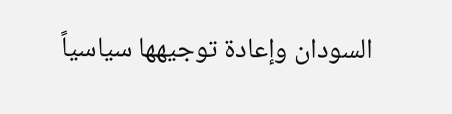السودان وإعادة توجيهها سياسياً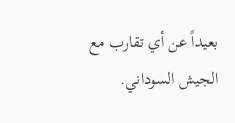بعيداً عن أي تقارب مع الجيش السوداني.